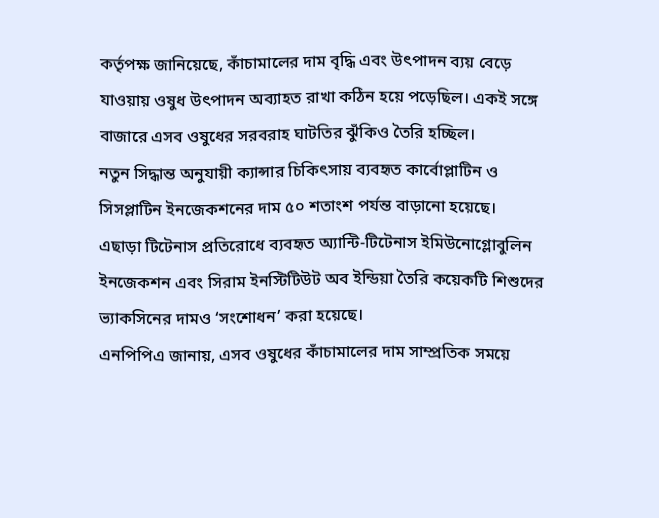কর্তৃপক্ষ জানিয়েছে, কাঁচামালের দাম বৃদ্ধি এবং উৎপাদন ব্যয় বেড়ে যাওয়ায় ওষুধ উৎপাদন অব্যাহত রাখা কঠিন হয়ে পড়েছিল। একই সঙ্গে বাজারে এসব ওষুধের সরবরাহ ঘাটতির ঝুঁকিও তৈরি হচ্ছিল।
নতুন সিদ্ধান্ত অনুযায়ী ক্যান্সার চিকিৎসায় ব্যবহৃত কার্বোপ্লাটিন ও সিসপ্লাটিন ইনজেকশনের দাম ৫০ শতাংশ পর্যন্ত বাড়ানো হয়েছে।
এছাড়া টিটেনাস প্রতিরোধে ব্যবহৃত অ্যান্টি-টিটেনাস ইমিউনোগ্লোবুলিন ইনজেকশন এবং সিরাম ইনস্টিটিউট অব ইন্ডিয়া তৈরি কয়েকটি শিশুদের ভ্যাকসিনের দামও ‘সংশোধন’ করা হয়েছে।
এনপিপিএ জানায়, এসব ওষুধের কাঁচামালের দাম সাম্প্রতিক সময়ে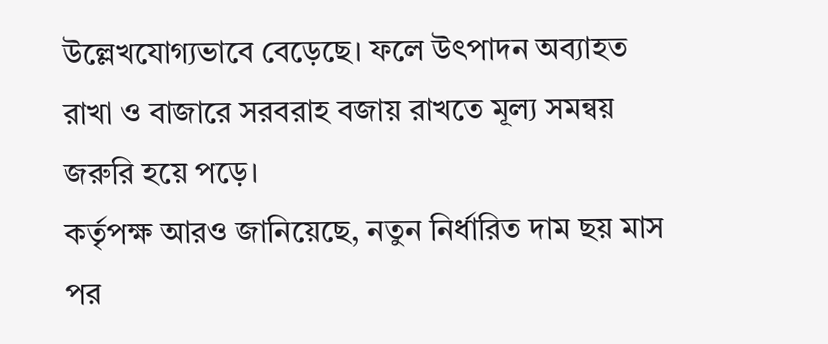উল্লেখযোগ্যভাবে বেড়েছে। ফলে উৎপাদন অব্যাহত রাখা ও বাজারে সরবরাহ বজায় রাখতে মূল্য সমন্বয় জরুরি হয়ে পড়ে।
কর্তৃপক্ষ আরও জানিয়েছে, নতুন নির্ধারিত দাম ছয় মাস পর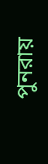পুনরায়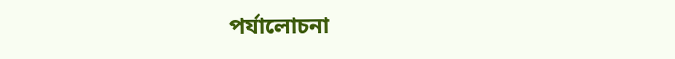পর্যালোচনা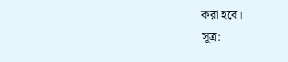করা হবে।
সূত্র: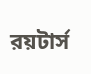রয়টার্স